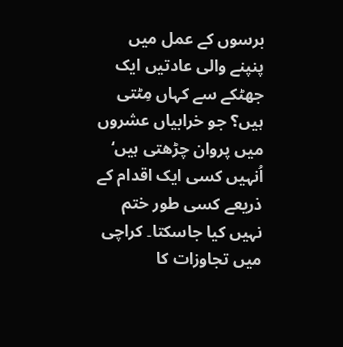برسوں کے عمل میں پنپنے والی عادتیں ایک جھٹکے سے کہاں مِٹتی ہیں؟ جو خرابیاں عشروں میں پروان چڑھتی ہیں‘ اُنہیں کسی ایک اقدام کے ذریعے کسی طور ختم نہیں کیا جاسکتا۔ کراچی میں تجاوزات کا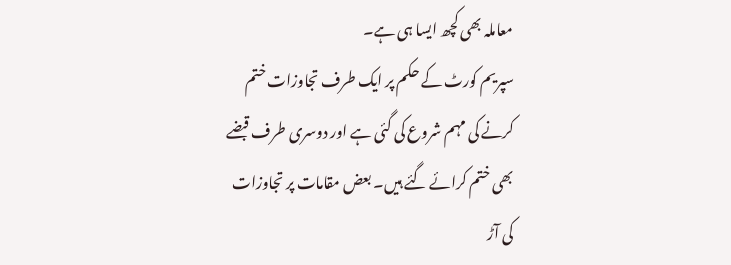معاملہ بھی کچھ ایسا ہی ہے۔
سپریم کورٹ کے حکم پر ایک طرف تجاوزات ختم کرنے کی مہم شروع کی گئی ہے اور دوسری طرف قبضے بھی ختم کرائے گئے ہیں۔ بعض مقامات پر تجاوزات کی آڑ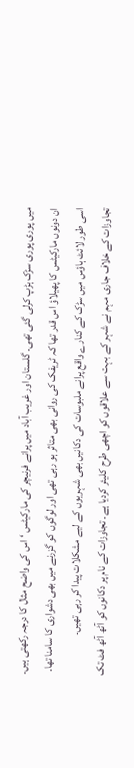میں پوری پوری سڑک ہڑپ کرلی گئی تھی۔ گلستان اور غریب آباد میں پرانے فرنیچر کی مارکیٹس ‘اس کی واضح مثال کا درجہ رکھتی ہیں۔ ان دونوں مارکیٹس کا پھیلاؤ اس قدر تھا کہ ٹریفک کی روانی بھی متاثر ہو رہی تھی اور لوگوں کو گزرنے میں بھی دشواری کا سامنا تھا۔ اسی طور لائٹ ہاؤس میں سڑک کے کنارے واقع پرانے ملبوسات کی دکانیں بھی شہریوں کے لیے مشکلات پیدا کر رہی تھیں۔
تجاوزات کے خلاف جاری مہم نے شہر کے بہت سے علاقوں کو اچھی طرح کلیئر کردیا ہے۔ تجاوزات کے نام پر دکانوں کو آٹھ آٹھ فٹ تک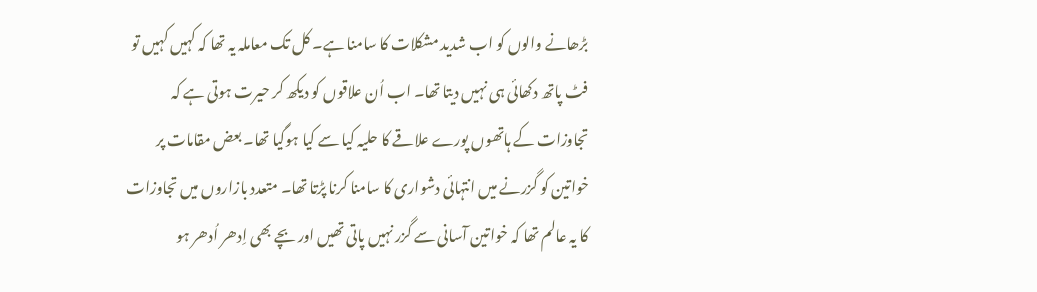بڑھانے والوں کو اب شدید مشکلات کا سامنا ہے۔ کل تک معاملہ یہ تھا کہ کہیں کہیں تو فٹ پاتھ دکھائی ہی نہیں دیتا تھا۔ اب اُن علاقوں کو دیکھ کر حیرت ہوتی ہے کہ تجاوزات کے ہاتھوں پورے علاقے کا حلیہ کیا سے کیا ہوگیا تھا۔ بعض مقامات پر خواتین کو گزرنے میں انتہائی دشواری کا سامنا کرنا پڑتا تھا۔ متعدد بازاروں میں تجاوزات کا یہ عالم تھا کہ خواتین آسانی سے گزر نہیں پاتی تھیں اور بچے بھی اِدھر اُدھر ہو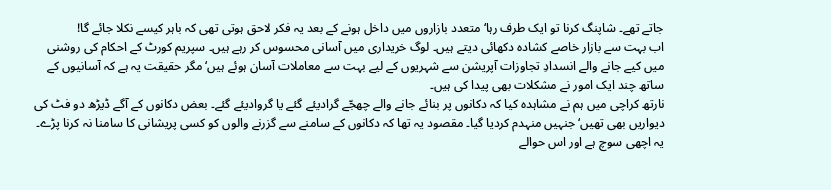جاتے تھے۔ شاپنگ کرنا تو ایک طرف رہا‘ متعدد بازاروں میں داخل ہونے کے بعد یہ فکر لاحق ہوتی تھی کہ باہر کیسے نکلا جائے گا!
اب بہت سے بازار خاصے کشادہ دکھائی دیتے ہیں۔ لوگ خریداری میں آسانی محسوس کر رہے ہیں۔ سپریم کورٹ کے احکام کی روشنی میں کیے جانے والے انسدادِ تجاوزات آپریشن سے شہریوں کے لیے بہت سے معاملات آسان ہوئے ہیں‘ مگر حقیقت یہ ہے کہ آسانیوں کے ساتھ چند ایک امور نے مشکلات بھی پیدا کی ہیں۔
نارتھ کراچی میں ہم نے مشاہدہ کیا کہ دکانوں پر بنائے جانے والے چھجّے گرادیئے گئے یا گروادیئے گئے۔ بعض دکانوں کے آگے ڈیڑھ دو فٹ کی دیواریں بھی تھیں‘ جنہیں منہدم کردیا گیا۔ مقصود یہ تھا کہ دکانوں کے سامنے سے گزرنے والوں کو کسی پریشانی کا سامنا نہ کرنا پڑے۔ یہ اچھی سوچ ہے اور اس حوالے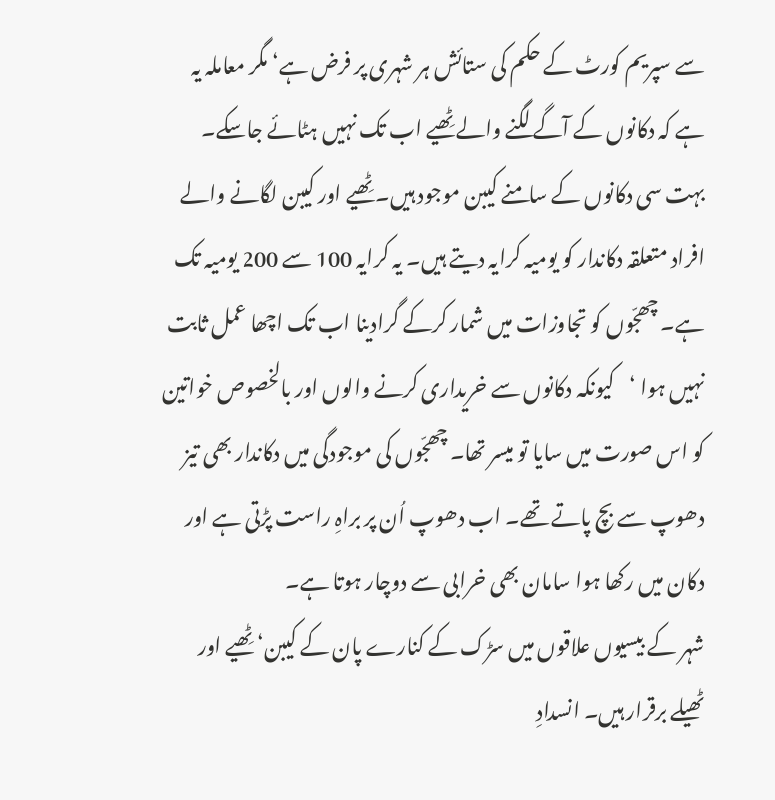سے سپریم کورٹ کے حکم کی ستائش ہر شہری پر فرض ہے‘ مگر معاملہ یہ ہے کہ دکانوں کے آگے لگنے والے ٹِھیے اب تک نہیں ہٹائے جاسکے۔ بہت سی دکانوں کے سامنے کیبن موجود ہیں۔ ٹِھیے اور کیبن لگانے والے افراد متعلقہ دکاندار کو یومیہ کرایہ دیتے ہیں۔ یہ کرایہ 100 سے 200 یومیہ تک ہے۔ چھجّوں کو تجاوزات میں شمار کرکے گرادینا اب تک اچھا عمل ثابت نہیں ہوا ‘کیونکہ دکانوں سے خریداری کرنے والوں اور بالخصوص خواتین کو اس صورت میں سایا تو میسر تھا۔ چھجّوں کی موجودگی میں دکاندار بھی تیز دھوپ سے بچ پاتے تھے۔ اب دھوپ اُن پر براہِ راست پڑتی ہے اور دکان میں رکھا ہوا سامان بھی خرابی سے دوچار ہوتا ہے۔
شہر کے بیسیوں علاقوں میں سڑک کے کنارے پان کے کیبن‘ ٹِھیے اور ٹھیلے برقرار ہیں۔ انسدادِ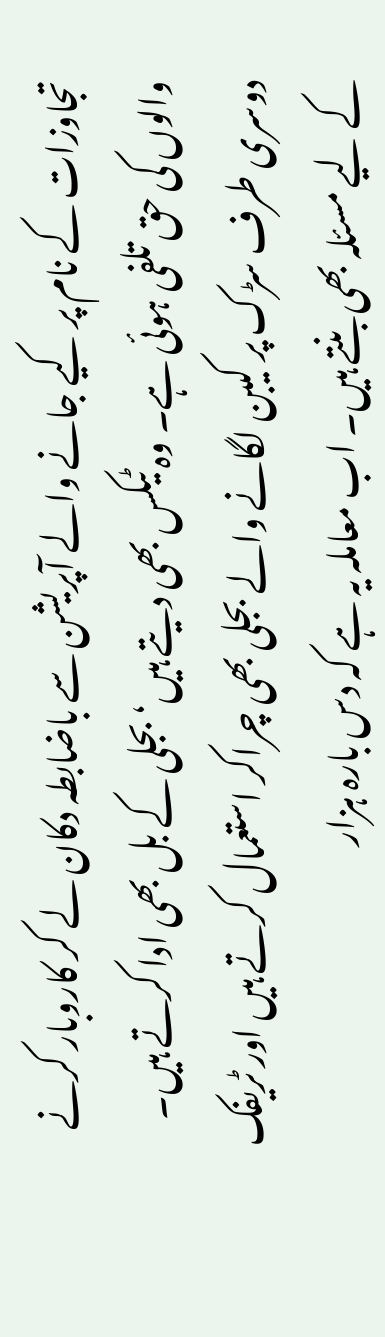تجاوزات کے نام پر کیے جانے والے آپریشن سے باضابطہ دکان لے کر کاروبار کرنے والوں کی حق تلفی ہوئی ہے۔ وہ ٹیکس بھی دیتے ہیں‘ بجلی کے بل بھی ادا کرتے ہیں۔ دوسری طرف سڑک پر کیبن لگانے والے بجلی بھی چراکر استعمال کرتے ہیں اور ٹریفک کے لیے مسئلہ بھی بنتے ہیں۔ اب معاملہ یہ ہے کہ دس بارہ ہزار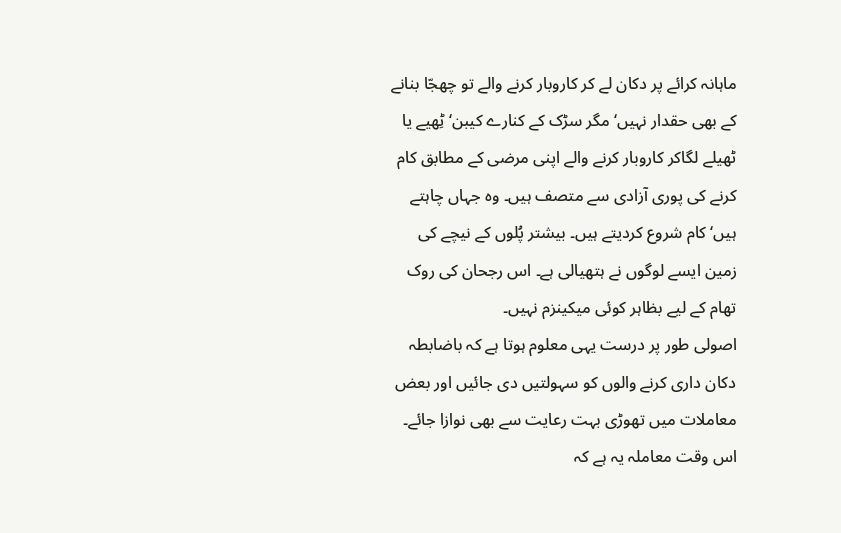ماہانہ کرائے پر دکان لے کر کاروبار کرنے والے تو چھجّا بنانے کے بھی حقدار نہیں‘ مگر سڑک کے کنارے کیبن‘ ٹِھیے یا ٹھیلے لگاکر کاروبار کرنے والے اپنی مرضی کے مطابق کام کرنے کی پوری آزادی سے متصف ہیں۔ وہ جہاں چاہتے ہیں‘ کام شروع کردیتے ہیں۔ بیشتر پُلوں کے نیچے کی زمین ایسے لوگوں نے ہتھیالی ہے۔ اس رجحان کی روک تھام کے لیے بظاہر کوئی میکینزم نہیں۔
اصولی طور پر درست یہی معلوم ہوتا ہے کہ باضابطہ دکان داری کرنے والوں کو سہولتیں دی جائیں اور بعض معاملات میں تھوڑی بہت رعایت سے بھی نوازا جائے۔ اس وقت معاملہ یہ ہے کہ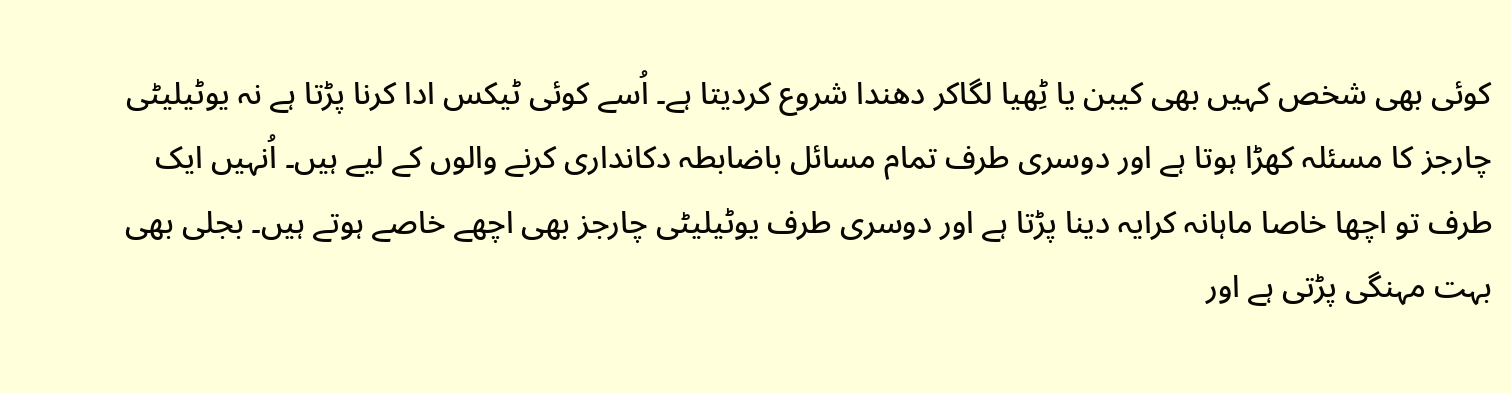کوئی بھی شخص کہیں بھی کیبن یا ٹِھیا لگاکر دھندا شروع کردیتا ہے۔ اُسے کوئی ٹیکس ادا کرنا پڑتا ہے نہ یوٹیلیٹی چارجز کا مسئلہ کھڑا ہوتا ہے اور دوسری طرف تمام مسائل باضابطہ دکانداری کرنے والوں کے لیے ہیں۔ اُنہیں ایک طرف تو اچھا خاصا ماہانہ کرایہ دینا پڑتا ہے اور دوسری طرف یوٹیلیٹی چارجز بھی اچھے خاصے ہوتے ہیں۔ بجلی بھی بہت مہنگی پڑتی ہے اور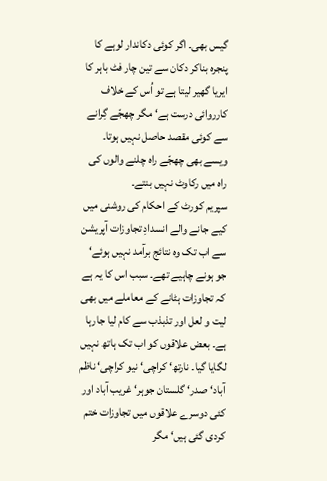گیس بھی۔ اگر کوئی دکاندار لوہے کا پنجرہ بناکر دکان سے تین چار فٹ باہر کا ایریا گھیر لیتا ہے تو اُس کے خلاف کارروائی درست ہے‘ مگر چھجّے گِرانے سے کوئی مقصد حاصل نہیں ہوتا۔ ویسے بھی چھجّے راہ چلنے والوں کی راہ میں رکاوٹ نہیں بنتے۔
سپریم کورٹ کے احکام کی روشنی میں کیے جانے والے انسدادِ تجاوزات آپریشن سے اب تک وہ نتائج برآمد نہیں ہوئے‘ جو ہونے چاہیے تھے۔ سبب اس کا یہ ہے کہ تجاوزات ہٹانے کے معاملے میں بھی لیت و لعل اور تذبذب سے کام لیا جارہا ہے۔ بعض علاقوں کو اب تک ہاتھ نہیں لگایا گیا۔ نارتھ‘ کراچی‘ نیو کراچی‘ ناظم آباد‘ صدر‘ گلستان جوہر‘ غریب آباد اور کئی دوسرے علاقوں میں تجاوزات ختم کردی گئی ہیں‘ مگر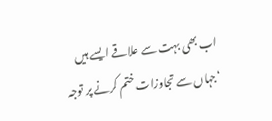اب بھی بہت سے علاقے ایسے ہیں ‘جہاں سے تجاوزات ختم کرنے پر توجہ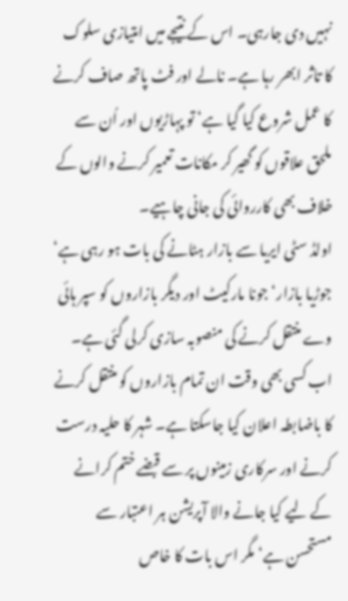نہیں دی جارہی۔ اس کے نتیجے میں امتیازی سلوک کا تاثر ابھر رہا ہے۔ نالے اور فٹ پاتھ صاف کرنے کا عمل شروع کیا گیا ہے‘ تو پہاڑیوں اور اُن سے ملحق علاقوں کو گھیر کر مکانات تعمیر کرنے والوں کے خلاف بھی کارروائی کی جانی چاہیے۔
اولڈ سٹی ایریا سے بازار ہٹانے کی بات ہو رہی ہے‘ جوڑیا بازار‘ جونا مارکیٹ اور دیگر بازاروں کو سپر ہائی وے منتقل کرنے کی منصوبہ سازی کرلی گئی ہے۔ اب کسی بھی وقت ان تمام بازاروں کو منتقل کرنے کا باضابطہ اعلان کیا جاسکتا ہے۔ شہر کا حلیہ درست کرنے اور سرکاری زمینوں پر سے قبضے ختم کرانے کے لیے کیا جانے والا آپریشن ہر اعتبار سے مستحسن ہے‘ مگر اس بات کا خاص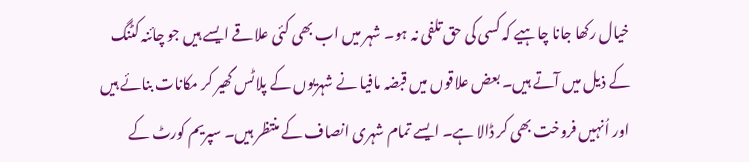خیال رکھا جانا چاہیے کہ کسی کی حق تلفی نہ ہو۔ شہر میں اب بھی کئی علاقے ایسے ہیں جو چائنہ کٹنگ کے ذیل میں آتے ہیں۔ بعض علاقوں میں قبضہ مافیا نے شہریوں کے پلاٹس گھیر کر مکانات بنائے ہیں اور اُنہیں فروخت بھی کر ڈالا ہے۔ ایسے تمام شہری انصاف کے منتظر ہیں۔ سپریم کورٹ کے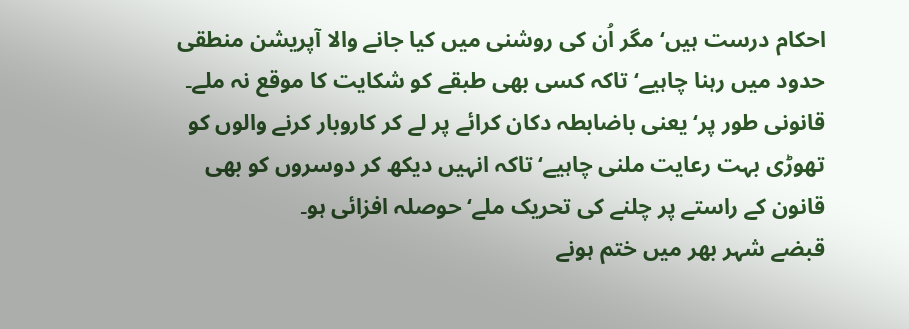احکام درست ہیں‘ مگر اُن کی روشنی میں کیا جانے والا آپریشن منطقی حدود میں رہنا چاہیے‘ تاکہ کسی بھی طبقے کو شکایت کا موقع نہ ملے۔ قانونی طور پر‘ یعنی باضابطہ دکان کرائے پر لے کر کاروبار کرنے والوں کو تھوڑی بہت رعایت ملنی چاہیے‘ تاکہ انہیں دیکھ کر دوسروں کو بھی قانون کے راستے پر چلنے کی تحریک ملے‘ حوصلہ افزائی ہو۔
قبضے شہر بھر میں ختم ہونے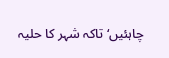چاہئیں‘ تاکہ شہر کا حلیہ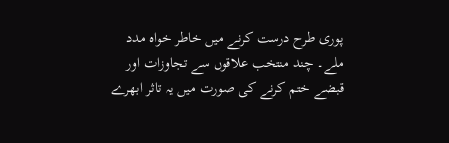پوری طرح درست کرنے میں خاطر خواہ مدد ملے۔ چند منتخب علاقوں سے تجاوزات اور قبضے ختم کرنے کی صورت میں یہ تاثر ابھرے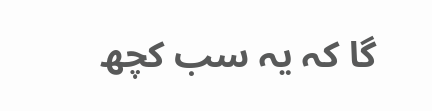گا کہ یہ سب کچھ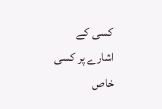کسی کے اشارے پر کسی خاص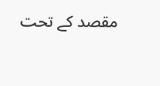مقصد کے تحت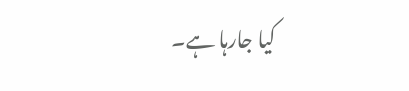کیا جارہا ہے۔